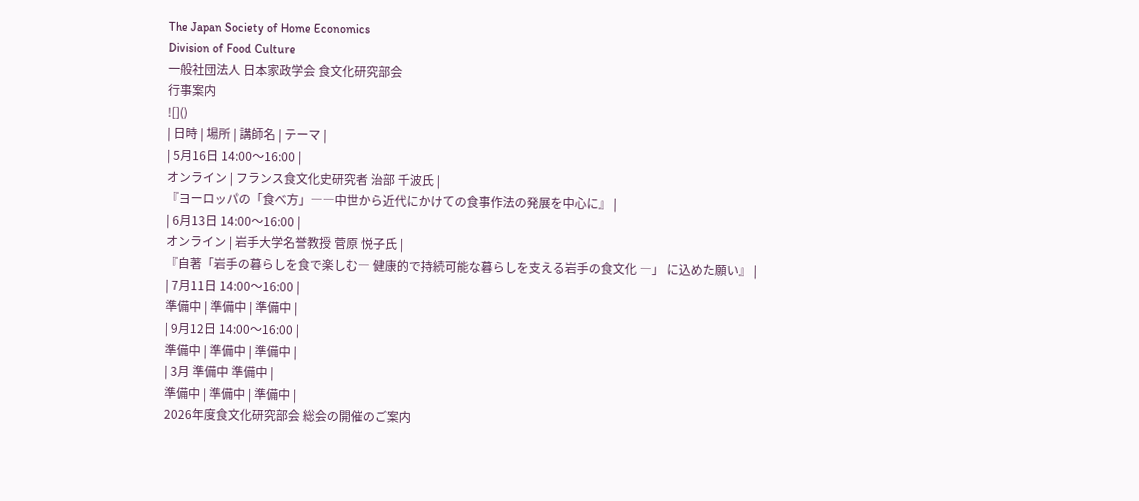The Japan Society of Home Economics
Division of Food Culture
一般社団法人 日本家政学会 食文化研究部会
行事案内
![]()
| 日時 | 場所 | 講師名 | テーマ |
| 5月16日 14:00〜16:00 |
オンライン | フランス食文化史研究者 治部 千波氏 |
『ヨーロッパの「食べ方」――中世から近代にかけての食事作法の発展を中心に』 |
| 6月13日 14:00〜16:00 |
オンライン | 岩手大学名誉教授 菅原 悦子氏 |
『自著「岩手の暮らしを食で楽しむ― 健康的で持続可能な暮らしを支える岩手の食文化 ―」 に込めた願い』 |
| 7月11日 14:00〜16:00 |
準備中 | 準備中 | 準備中 |
| 9月12日 14:00〜16:00 |
準備中 | 準備中 | 準備中 |
| 3月 準備中 準備中 |
準備中 | 準備中 | 準備中 |
2026年度食文化研究部会 総会の開催のご案内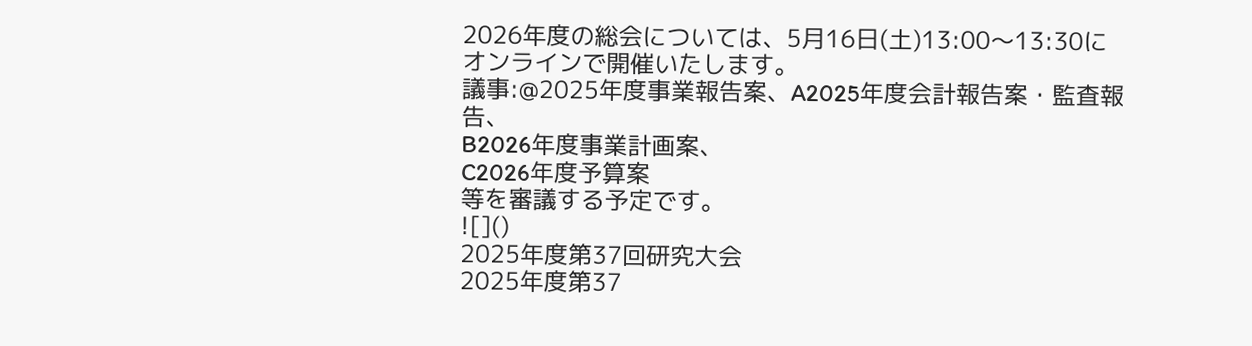2026年度の総会については、5月16日(土)13:00〜13:30に
オンラインで開催いたします。
議事:@2025年度事業報告案、A2025年度会計報告案・監査報告、
B2026年度事業計画案、
C2026年度予算案
等を審議する予定です。
![]()
2025年度第37回研究大会
2025年度第37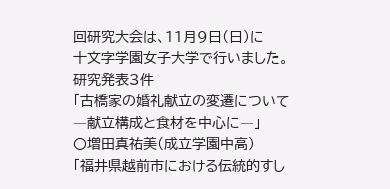回研究大会は、11月9日(日)に
十文字学園女子大学で行いました。
研究発表3件
「古橋家の婚礼献立の変遷について
―献立構成と食材を中心に―」
〇増田真祐美(成立学園中高)
「福井県越前市における伝統的すし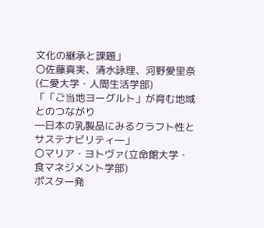文化の継承と課題」
〇佐藤真実、清水詠理、河野愛里奈(仁愛大学・人間生活学部)
「「ご当地ヨーグルト」が育む地域とのつながり
―日本の乳製品にみるクラフト性とサステナビリティ―」
〇マリア・ヨトヴァ(立命館大学・食マネジメント学部)
ポスター発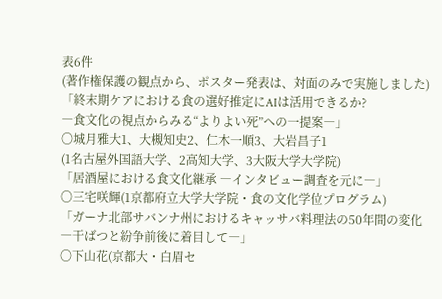表6件
(著作権保護の観点から、ポスター発表は、対面のみで実施しました)
「終末期ケアにおける食の選好推定にAIは活用できるか?
―食文化の視点からみる“よりよい死”への一提案―」
〇城月雅大1、大槻知史2、仁木一順3、大岩昌子1
(1名古屋外国語大学、2高知大学、3大阪大学大学院)
「居酒屋における食文化継承 ―インタビュー調査を元に―」
〇三宅咲輝(1京都府立大学大学院・食の文化学位プログラム)
「ガーナ北部サバンナ州におけるキャッサバ料理法の50年間の変化
―干ばつと紛争前後に着目して―」
〇下山花(京都大・白眉セ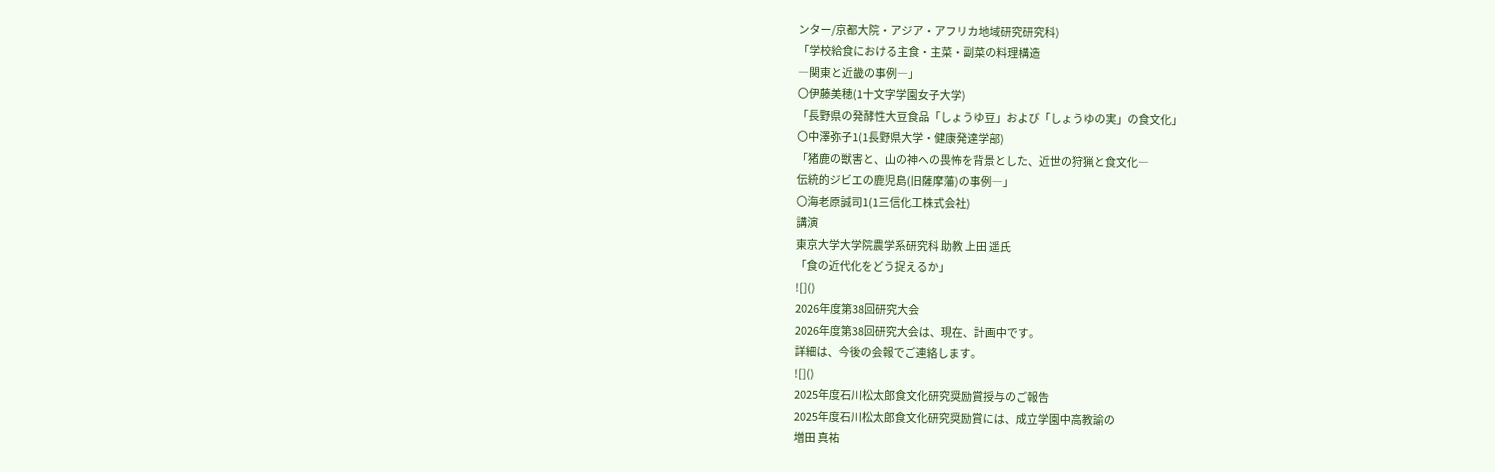ンター/京都大院・アジア・アフリカ地域研究研究科)
「学校給食における主食・主菜・副菜の料理構造
―関東と近畿の事例―」
〇伊藤美穂(1十文字学園女子大学)
「長野県の発酵性大豆食品「しょうゆ豆」および「しょうゆの実」の食文化」
〇中澤弥子1(1長野県大学・健康発達学部)
「猪鹿の獣害と、山の神への畏怖を背景とした、近世の狩猟と食文化―
伝統的ジビエの鹿児島(旧薩摩藩)の事例―」
〇海老原誠司1(1三信化工株式会社)
講演
東京大学大学院農学系研究科 助教 上田 遥氏
「食の近代化をどう捉えるか」
![]()
2026年度第38回研究大会
2026年度第38回研究大会は、現在、計画中です。
詳細は、今後の会報でご連絡します。
![]()
2025年度石川松太郎食文化研究奨励賞授与のご報告
2025年度石川松太郎食文化研究奨励賞には、成立学園中高教諭の
増田 真祐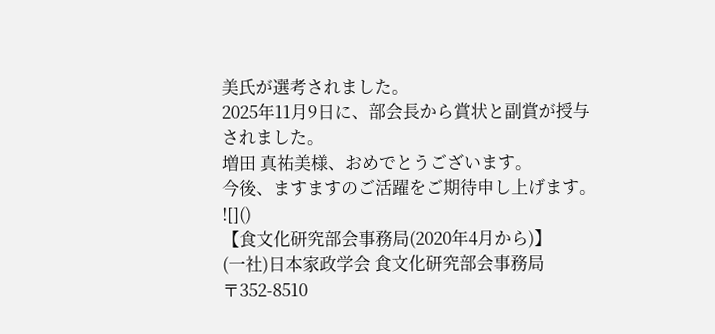美氏が選考されました。
2025年11月9日に、部会長から賞状と副賞が授与されました。
増田 真祐美様、おめでとうございます。
今後、ますますのご活躍をご期待申し上げます。
![]()
【食文化研究部会事務局(2020年4月から)】
(一社)日本家政学会 食文化研究部会事務局
〒352-8510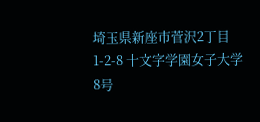埼玉県新座市菅沢2丁目1-2-8 十文字学園女子大学
8号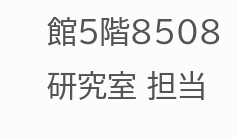館5階8508研究室 担当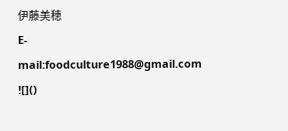伊藤美穂
E-mail:foodculture1988@gmail.com
![]()